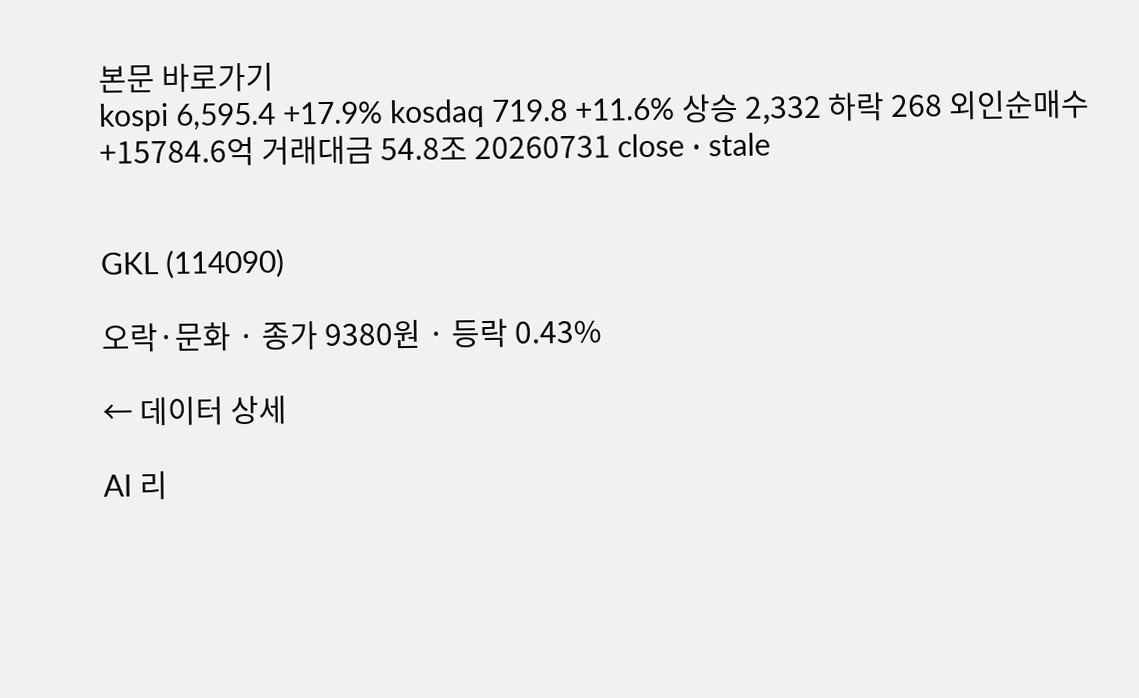본문 바로가기
kospi 6,595.4 +17.9% kosdaq 719.8 +11.6% 상승 2,332 하락 268 외인순매수 +15784.6억 거래대금 54.8조 20260731 close · stale


GKL (114090)

오락·문화 · 종가 9380원 · 등락 0.43%

← 데이터 상세

AI 리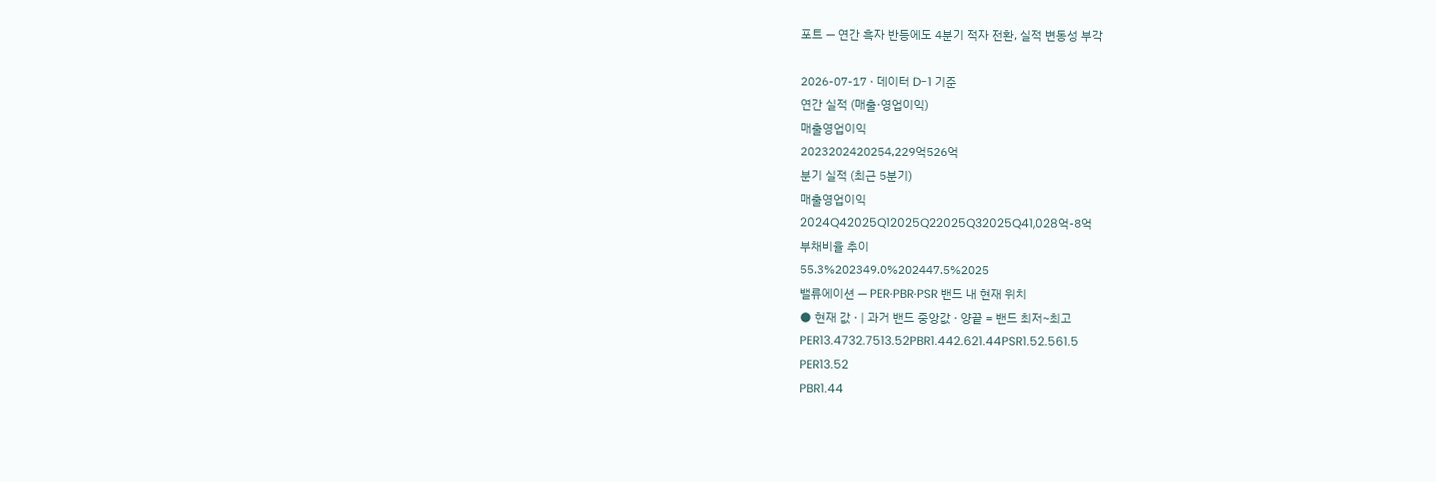포트 — 연간 흑자 반등에도 4분기 적자 전환, 실적 변동성 부각

2026-07-17 · 데이터 D-1 기준
연간 실적 (매출·영업이익)
매출영업이익
2023202420254,229억526억
분기 실적 (최근 5분기)
매출영업이익
2024Q42025Q12025Q22025Q32025Q41,028억-8억
부채비율 추이
55.3%202349.0%202447.5%2025
밸류에이션 — PER·PBR·PSR 밴드 내 현재 위치
● 현재 값 · | 과거 밴드 중앙값 · 양끝 = 밴드 최저~최고
PER13.4732.7513.52PBR1.442.621.44PSR1.52.561.5
PER13.52
PBR1.44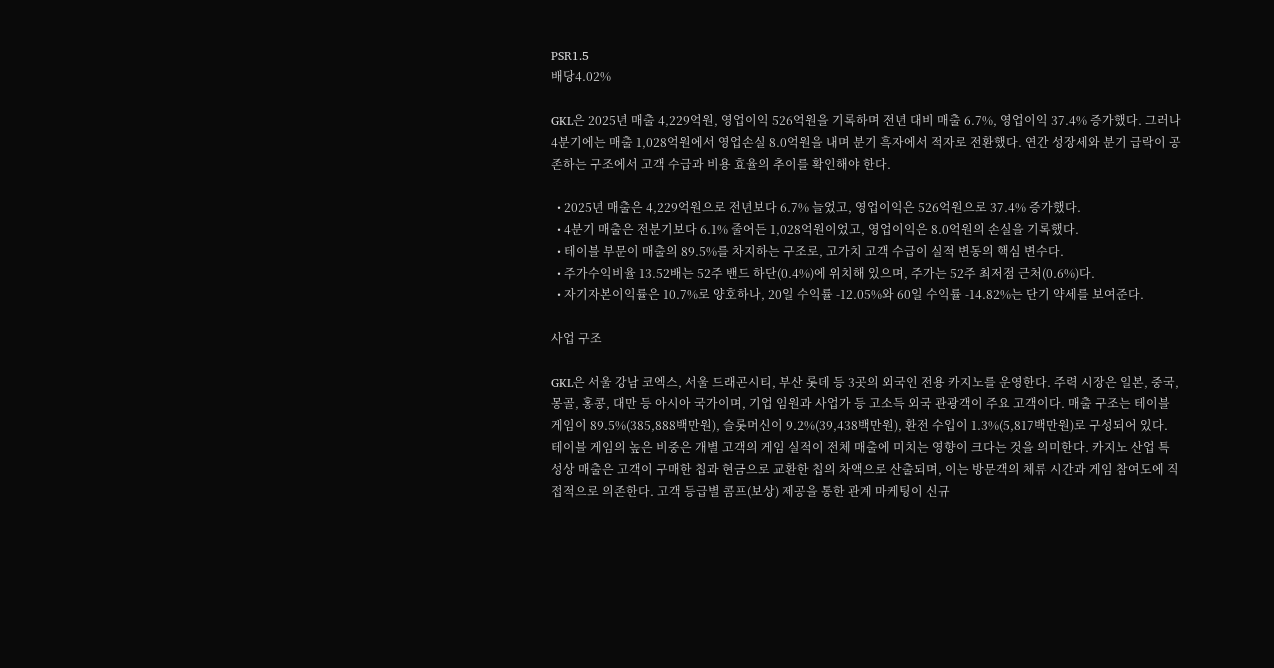PSR1.5
배당4.02%

GKL은 2025년 매출 4,229억원, 영업이익 526억원을 기록하며 전년 대비 매출 6.7%, 영업이익 37.4% 증가했다. 그러나 4분기에는 매출 1,028억원에서 영업손실 8.0억원을 내며 분기 흑자에서 적자로 전환했다. 연간 성장세와 분기 급락이 공존하는 구조에서 고객 수급과 비용 효율의 추이를 확인해야 한다.

  • 2025년 매출은 4,229억원으로 전년보다 6.7% 늘었고, 영업이익은 526억원으로 37.4% 증가했다.
  • 4분기 매출은 전분기보다 6.1% 줄어든 1,028억원이었고, 영업이익은 8.0억원의 손실을 기록했다.
  • 테이블 부문이 매출의 89.5%를 차지하는 구조로, 고가치 고객 수급이 실적 변동의 핵심 변수다.
  • 주가수익비율 13.52배는 52주 밴드 하단(0.4%)에 위치해 있으며, 주가는 52주 최저점 근처(0.6%)다.
  • 자기자본이익률은 10.7%로 양호하나, 20일 수익률 -12.05%와 60일 수익률 -14.82%는 단기 약세를 보여준다.

사업 구조

GKL은 서울 강남 코엑스, 서울 드래곤시티, 부산 롯데 등 3곳의 외국인 전용 카지노를 운영한다. 주력 시장은 일본, 중국, 몽골, 홍콩, 대만 등 아시아 국가이며, 기업 임원과 사업가 등 고소득 외국 관광객이 주요 고객이다. 매출 구조는 테이블 게임이 89.5%(385,888백만원), 슬롯머신이 9.2%(39,438백만원), 환전 수입이 1.3%(5,817백만원)로 구성되어 있다. 테이블 게임의 높은 비중은 개별 고객의 게임 실적이 전체 매출에 미치는 영향이 크다는 것을 의미한다. 카지노 산업 특성상 매출은 고객이 구매한 칩과 현금으로 교환한 칩의 차액으로 산출되며, 이는 방문객의 체류 시간과 게임 참여도에 직접적으로 의존한다. 고객 등급별 콤프(보상) 제공을 통한 관계 마케팅이 신규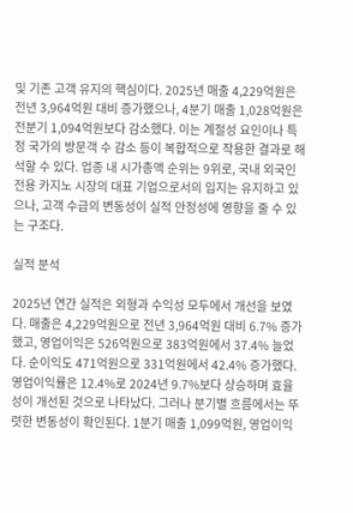및 기존 고객 유지의 핵심이다. 2025년 매출 4,229억원은 전년 3,964억원 대비 증가했으나, 4분기 매출 1,028억원은 전분기 1,094억원보다 감소했다. 이는 계절성 요인이나 특정 국가의 방문객 수 감소 등이 복합적으로 작용한 결과로 해석할 수 있다. 업종 내 시가총액 순위는 9위로, 국내 외국인 전용 카지노 시장의 대표 기업으로서의 입지는 유지하고 있으나, 고객 수급의 변동성이 실적 안정성에 영향을 줄 수 있는 구조다.

실적 분석

2025년 연간 실적은 외형과 수익성 모두에서 개선을 보였다. 매출은 4,229억원으로 전년 3,964억원 대비 6.7% 증가했고, 영업이익은 526억원으로 383억원에서 37.4% 늘었다. 순이익도 471억원으로 331억원에서 42.4% 증가했다. 영업이익률은 12.4%로 2024년 9.7%보다 상승하며 효율성이 개선된 것으로 나타났다. 그러나 분기별 흐름에서는 뚜렷한 변동성이 확인된다. 1분기 매출 1,099억원, 영업이익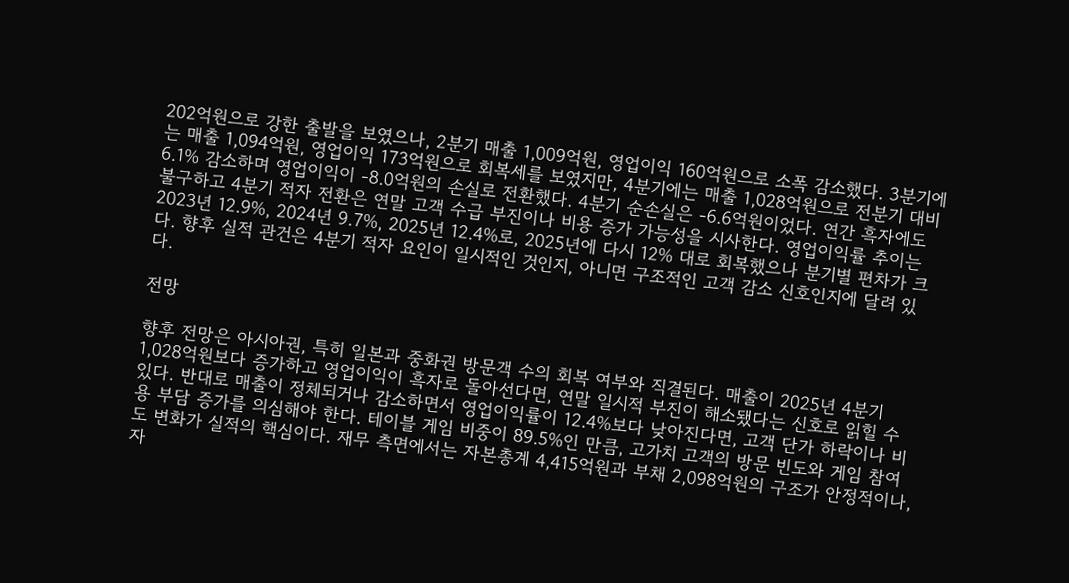202억원으로 강한 출발을 보였으나, 2분기 매출 1,009억원, 영업이익 160억원으로 소폭 감소했다. 3분기에는 매출 1,094억원, 영업이익 173억원으로 회복세를 보였지만, 4분기에는 매출 1,028억원으로 전분기 대비 6.1% 감소하며 영업이익이 -8.0억원의 손실로 전환했다. 4분기 순손실은 -6.6억원이었다. 연간 흑자에도 불구하고 4분기 적자 전환은 연말 고객 수급 부진이나 비용 증가 가능성을 시사한다. 영업이익률 추이는 2023년 12.9%, 2024년 9.7%, 2025년 12.4%로, 2025년에 다시 12% 대로 회복했으나 분기별 편차가 크다. 향후 실적 관건은 4분기 적자 요인이 일시적인 것인지, 아니면 구조적인 고객 감소 신호인지에 달려 있다.

전망

향후 전망은 아시아권, 특히 일본과 중화권 방문객 수의 회복 여부와 직결된다. 매출이 2025년 4분기 1,028억원보다 증가하고 영업이익이 흑자로 돌아선다면, 연말 일시적 부진이 해소됐다는 신호로 읽힐 수 있다. 반대로 매출이 정체되거나 감소하면서 영업이익률이 12.4%보다 낮아진다면, 고객 단가 하락이나 비용 부담 증가를 의심해야 한다. 테이블 게임 비중이 89.5%인 만큼, 고가치 고객의 방문 빈도와 게임 참여도 변화가 실적의 핵심이다. 재무 측면에서는 자본총계 4,415억원과 부채 2,098억원의 구조가 안정적이나, 자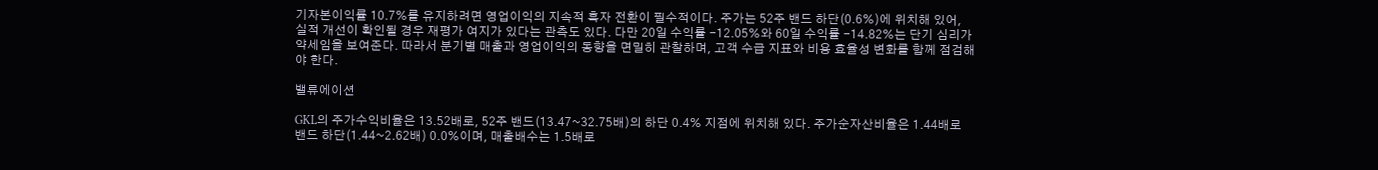기자본이익률 10.7%를 유지하려면 영업이익의 지속적 흑자 전환이 필수적이다. 주가는 52주 밴드 하단(0.6%)에 위치해 있어, 실적 개선이 확인될 경우 재평가 여지가 있다는 관측도 있다. 다만 20일 수익률 -12.05%와 60일 수익률 -14.82%는 단기 심리가 약세임을 보여준다. 따라서 분기별 매출과 영업이익의 동향을 면밀히 관찰하며, 고객 수급 지표와 비용 효율성 변화를 함께 점검해야 한다.

밸류에이션

GKL의 주가수익비율은 13.52배로, 52주 밴드(13.47~32.75배)의 하단 0.4% 지점에 위치해 있다. 주가순자산비율은 1.44배로 밴드 하단(1.44~2.62배) 0.0%이며, 매출배수는 1.5배로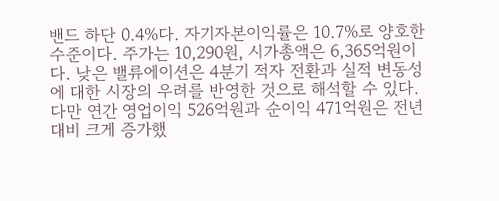밴드 하단 0.4%다. 자기자본이익률은 10.7%로 양호한 수준이다. 주가는 10,290원, 시가총액은 6,365억원이다. 낮은 밸류에이션은 4분기 적자 전환과 실적 변동성에 대한 시장의 우려를 반영한 것으로 해석할 수 있다. 다만 연간 영업이익 526억원과 순이익 471억원은 전년 대비 크게 증가했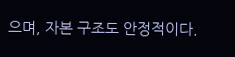으며, 자본 구조도 안정적이다.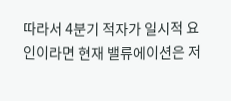따라서 4분기 적자가 일시적 요인이라면 현재 밸류에이션은 저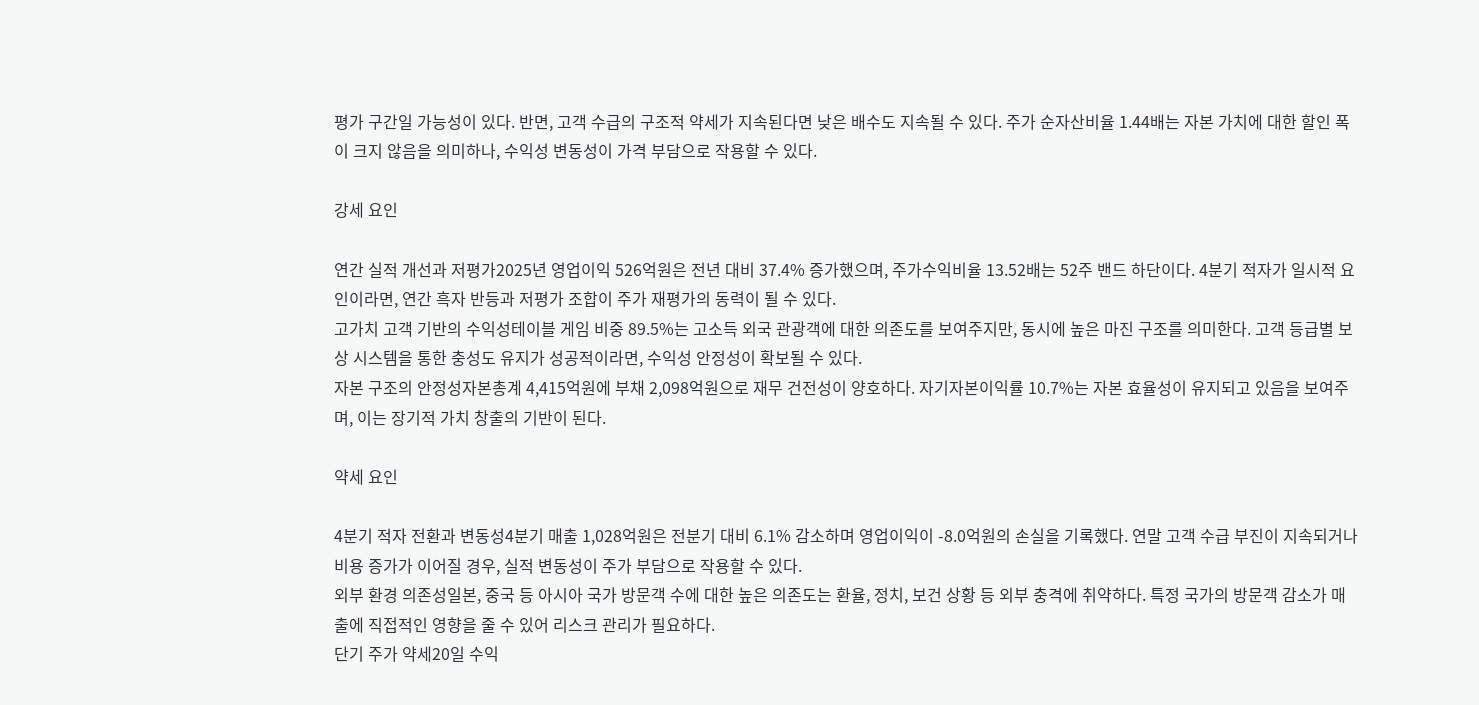평가 구간일 가능성이 있다. 반면, 고객 수급의 구조적 약세가 지속된다면 낮은 배수도 지속될 수 있다. 주가 순자산비율 1.44배는 자본 가치에 대한 할인 폭이 크지 않음을 의미하나, 수익성 변동성이 가격 부담으로 작용할 수 있다.

강세 요인

연간 실적 개선과 저평가2025년 영업이익 526억원은 전년 대비 37.4% 증가했으며, 주가수익비율 13.52배는 52주 밴드 하단이다. 4분기 적자가 일시적 요인이라면, 연간 흑자 반등과 저평가 조합이 주가 재평가의 동력이 될 수 있다.
고가치 고객 기반의 수익성테이블 게임 비중 89.5%는 고소득 외국 관광객에 대한 의존도를 보여주지만, 동시에 높은 마진 구조를 의미한다. 고객 등급별 보상 시스템을 통한 충성도 유지가 성공적이라면, 수익성 안정성이 확보될 수 있다.
자본 구조의 안정성자본총계 4,415억원에 부채 2,098억원으로 재무 건전성이 양호하다. 자기자본이익률 10.7%는 자본 효율성이 유지되고 있음을 보여주며, 이는 장기적 가치 창출의 기반이 된다.

약세 요인

4분기 적자 전환과 변동성4분기 매출 1,028억원은 전분기 대비 6.1% 감소하며 영업이익이 -8.0억원의 손실을 기록했다. 연말 고객 수급 부진이 지속되거나 비용 증가가 이어질 경우, 실적 변동성이 주가 부담으로 작용할 수 있다.
외부 환경 의존성일본, 중국 등 아시아 국가 방문객 수에 대한 높은 의존도는 환율, 정치, 보건 상황 등 외부 충격에 취약하다. 특정 국가의 방문객 감소가 매출에 직접적인 영향을 줄 수 있어 리스크 관리가 필요하다.
단기 주가 약세20일 수익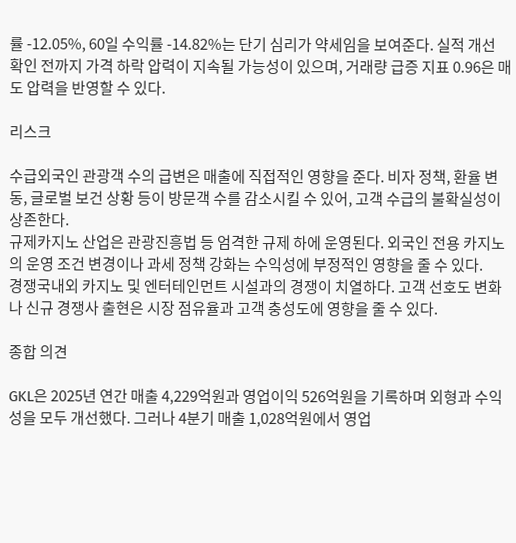률 -12.05%, 60일 수익률 -14.82%는 단기 심리가 약세임을 보여준다. 실적 개선 확인 전까지 가격 하락 압력이 지속될 가능성이 있으며, 거래량 급증 지표 0.96은 매도 압력을 반영할 수 있다.

리스크

수급외국인 관광객 수의 급변은 매출에 직접적인 영향을 준다. 비자 정책, 환율 변동, 글로벌 보건 상황 등이 방문객 수를 감소시킬 수 있어, 고객 수급의 불확실성이 상존한다.
규제카지노 산업은 관광진흥법 등 엄격한 규제 하에 운영된다. 외국인 전용 카지노의 운영 조건 변경이나 과세 정책 강화는 수익성에 부정적인 영향을 줄 수 있다.
경쟁국내외 카지노 및 엔터테인먼트 시설과의 경쟁이 치열하다. 고객 선호도 변화나 신규 경쟁사 출현은 시장 점유율과 고객 충성도에 영향을 줄 수 있다.

종합 의견

GKL은 2025년 연간 매출 4,229억원과 영업이익 526억원을 기록하며 외형과 수익성을 모두 개선했다. 그러나 4분기 매출 1,028억원에서 영업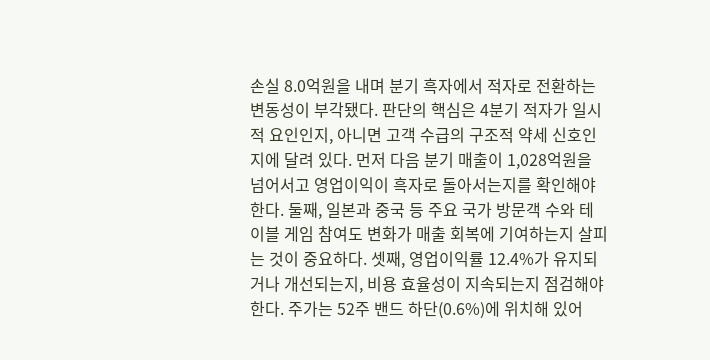손실 8.0억원을 내며 분기 흑자에서 적자로 전환하는 변동성이 부각됐다. 판단의 핵심은 4분기 적자가 일시적 요인인지, 아니면 고객 수급의 구조적 약세 신호인지에 달려 있다. 먼저 다음 분기 매출이 1,028억원을 넘어서고 영업이익이 흑자로 돌아서는지를 확인해야 한다. 둘째, 일본과 중국 등 주요 국가 방문객 수와 테이블 게임 참여도 변화가 매출 회복에 기여하는지 살피는 것이 중요하다. 셋째, 영업이익률 12.4%가 유지되거나 개선되는지, 비용 효율성이 지속되는지 점검해야 한다. 주가는 52주 밴드 하단(0.6%)에 위치해 있어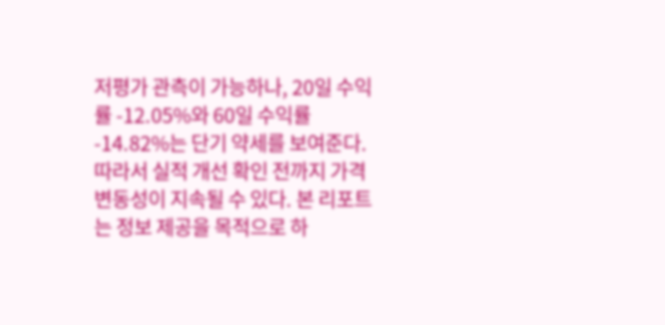저평가 관측이 가능하나, 20일 수익률 -12.05%와 60일 수익률 -14.82%는 단기 약세를 보여준다. 따라서 실적 개선 확인 전까지 가격 변동성이 지속될 수 있다. 본 리포트는 정보 제공을 목적으로 하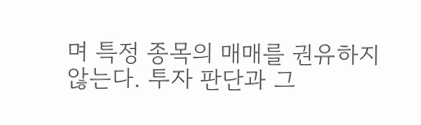며 특정 종목의 매매를 권유하지 않는다. 투자 판단과 그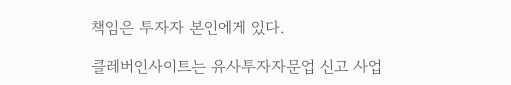책임은 투자자 본인에게 있다.

클레버인사이트는 유사투자자문업 신고 사업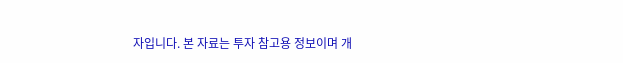자입니다. 본 자료는 투자 참고용 정보이며 개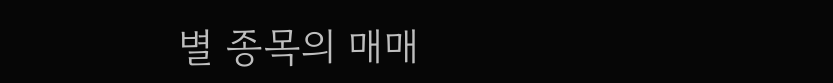별 종목의 매매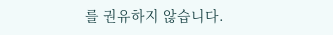를 권유하지 않습니다.